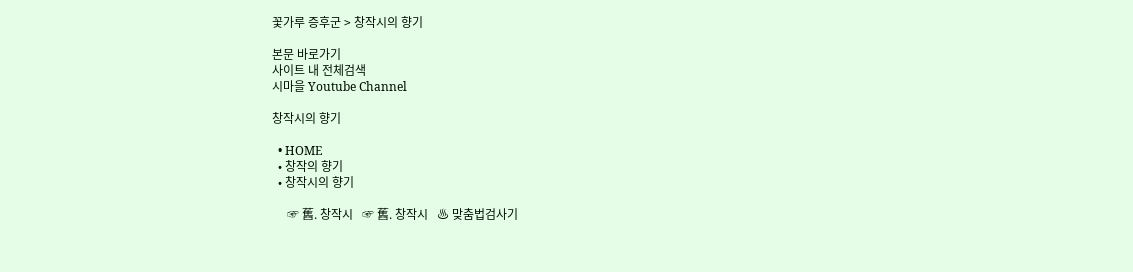꽃가루 증후군 > 창작시의 향기

본문 바로가기
사이트 내 전체검색
시마을 Youtube Channel

창작시의 향기

  • HOME
  • 창작의 향기
  • 창작시의 향기

     ☞ 舊. 창작시   ☞ 舊. 창작시   ♨ 맞춤법검사기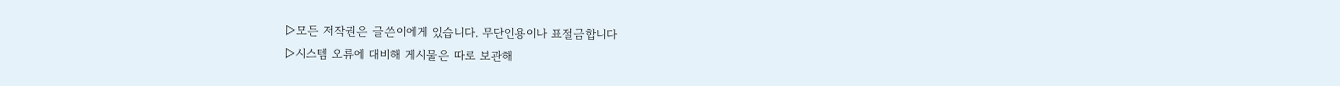▷모든 저작권은 글쓴이에게 있습니다. 무단인용이나 표절금합니다
▷시스템 오류에 대비해 게시물은 따로 보관해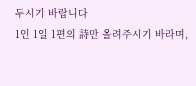두시기 바랍니다
1인 1일 1편의 詩만 올려주시기 바라며,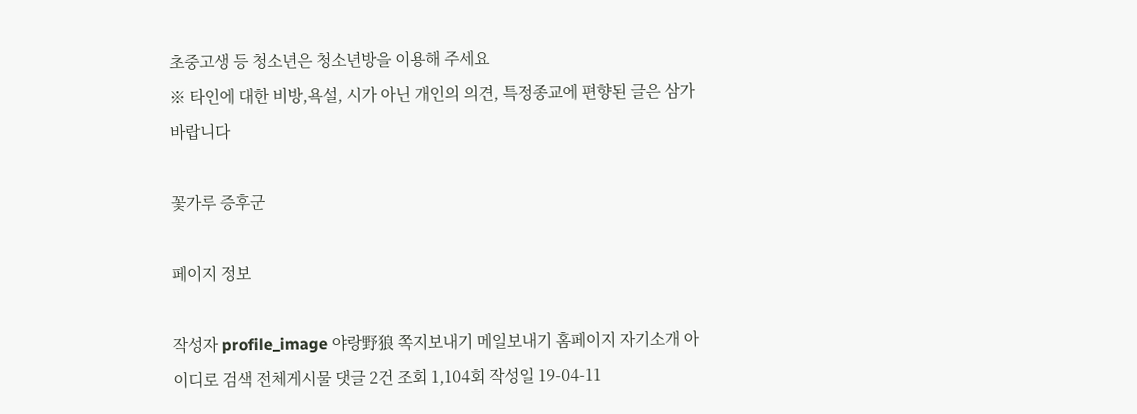초중고생 등 청소년은 청소년방을 이용해 주세요
※ 타인에 대한 비방,욕설, 시가 아닌 개인의 의견, 특정종교에 편향된 글은 삼가바랍니다

꽃가루 증후군

페이지 정보

작성자 profile_image 야랑野狼 쪽지보내기 메일보내기 홈페이지 자기소개 아이디로 검색 전체게시물 댓글 2건 조회 1,104회 작성일 19-04-11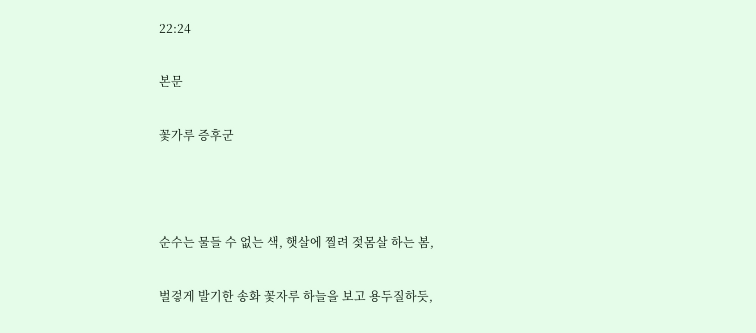22:24

본문

꽃가루 증후군



순수는 물들 수 없는 색, 햇살에 찔려 젖몸살 하는 봄,

벌겋게 발기한 송화 꽃자루 하늘을 보고 용두질하듯,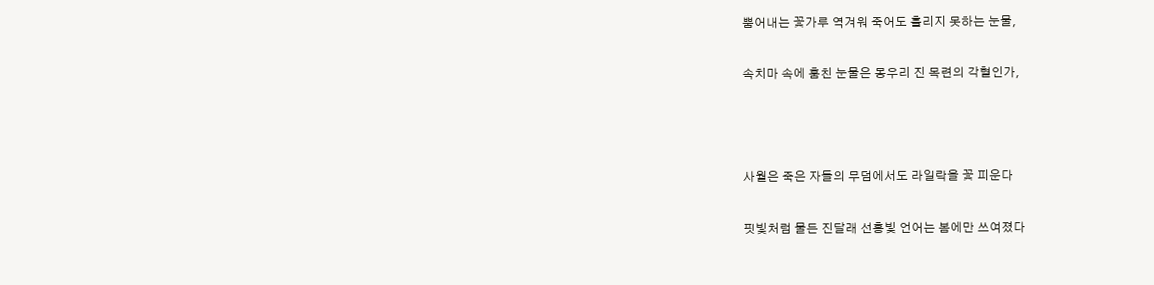뿜어내는 꽃가루 역겨워 죽어도 흘리지 못하는 눈물,

속치마 속에 훔친 눈물은 몽우리 진 목련의 각혈인가,



사월은 죽은 자들의 무덤에서도 라일락을 꽃 피운다

핏빛처럼 물든 진달래 선홍빛 언어는 봄에만 쓰여졌다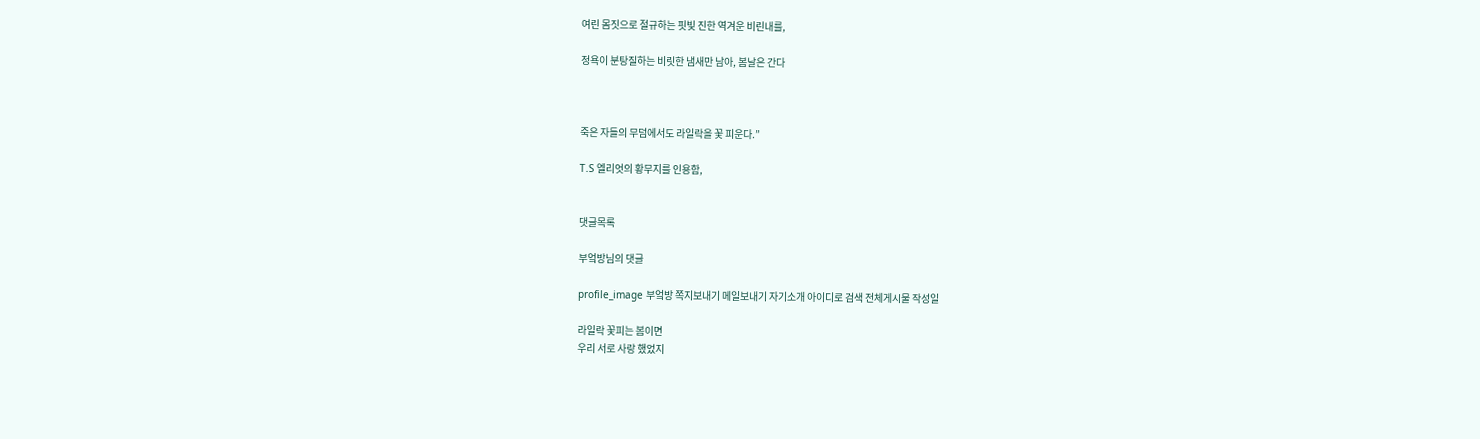여린 몸짓으로 절규하는 핏빛 진한 역겨운 비린내를,

정욕이 분탕질하는 비릿한 냄새만 남아, 봄날은 간다



죽은 자들의 무덤에서도 라일락을 꽃 피운다.”

T.S 엘리엇의 황무지를 인용함,


댓글목록

부엌방님의 댓글

profile_image 부엌방 쪽지보내기 메일보내기 자기소개 아이디로 검색 전체게시물 작성일

라일락 꽃피는 봄이면
우리 서로 사랑 했었지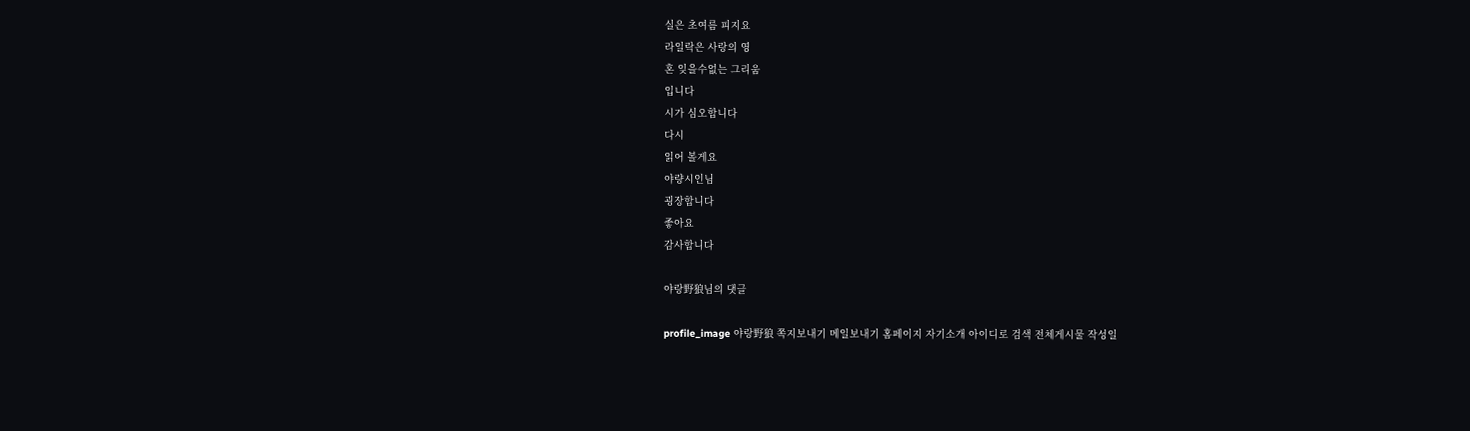실은 초여름 피지요
라일락은 사랑의 영
혼 잊을수없는 그리움
입니다
시가 심오합니다
다시
읽어 볼게요
야량시인님
굉장합니다
좋아요
감사합니다

야랑野狼님의 댓글

profile_image 야랑野狼 쪽지보내기 메일보내기 홈페이지 자기소개 아이디로 검색 전체게시물 작성일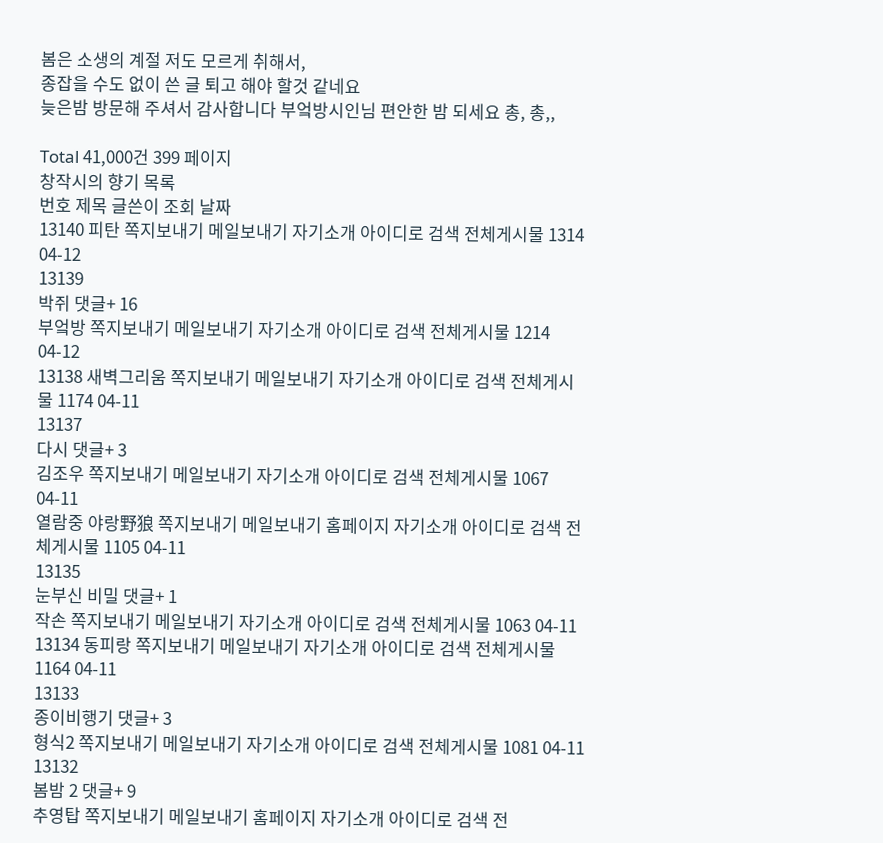봄은 소생의 계절 저도 모르게 취해서,
종잡을 수도 없이 쓴 글 퇴고 해야 할것 같네요
늦은밤 방문해 주셔서 감사합니다 부엌방시인님 편안한 밤 되세요 총, 총,,

Total 41,000건 399 페이지
창작시의 향기 목록
번호 제목 글쓴이 조회 날짜
13140 피탄 쪽지보내기 메일보내기 자기소개 아이디로 검색 전체게시물 1314 04-12
13139
박쥐 댓글+ 16
부엌방 쪽지보내기 메일보내기 자기소개 아이디로 검색 전체게시물 1214 04-12
13138 새벽그리움 쪽지보내기 메일보내기 자기소개 아이디로 검색 전체게시물 1174 04-11
13137
다시 댓글+ 3
김조우 쪽지보내기 메일보내기 자기소개 아이디로 검색 전체게시물 1067 04-11
열람중 야랑野狼 쪽지보내기 메일보내기 홈페이지 자기소개 아이디로 검색 전체게시물 1105 04-11
13135
눈부신 비밀 댓글+ 1
작손 쪽지보내기 메일보내기 자기소개 아이디로 검색 전체게시물 1063 04-11
13134 동피랑 쪽지보내기 메일보내기 자기소개 아이디로 검색 전체게시물 1164 04-11
13133
종이비행기 댓글+ 3
형식2 쪽지보내기 메일보내기 자기소개 아이디로 검색 전체게시물 1081 04-11
13132
봄밤 2 댓글+ 9
추영탑 쪽지보내기 메일보내기 홈페이지 자기소개 아이디로 검색 전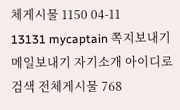체게시물 1150 04-11
13131 mycaptain 쪽지보내기 메일보내기 자기소개 아이디로 검색 전체게시물 768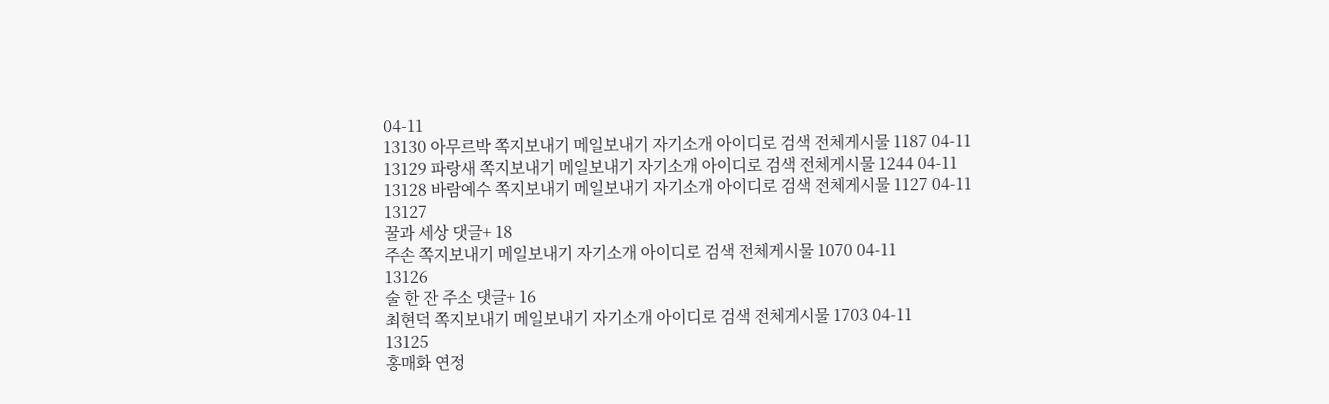04-11
13130 아무르박 쪽지보내기 메일보내기 자기소개 아이디로 검색 전체게시물 1187 04-11
13129 파랑새 쪽지보내기 메일보내기 자기소개 아이디로 검색 전체게시물 1244 04-11
13128 바람예수 쪽지보내기 메일보내기 자기소개 아이디로 검색 전체게시물 1127 04-11
13127
꿀과 세상 댓글+ 18
주손 쪽지보내기 메일보내기 자기소개 아이디로 검색 전체게시물 1070 04-11
13126
술 한 잔 주소 댓글+ 16
최현덕 쪽지보내기 메일보내기 자기소개 아이디로 검색 전체게시물 1703 04-11
13125
홍매화 연정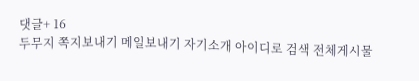댓글+ 16
두무지 쪽지보내기 메일보내기 자기소개 아이디로 검색 전체게시물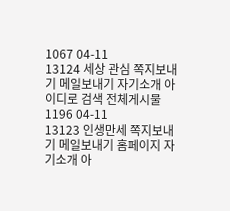1067 04-11
13124 세상 관심 쪽지보내기 메일보내기 자기소개 아이디로 검색 전체게시물 1196 04-11
13123 인생만세 쪽지보내기 메일보내기 홈페이지 자기소개 아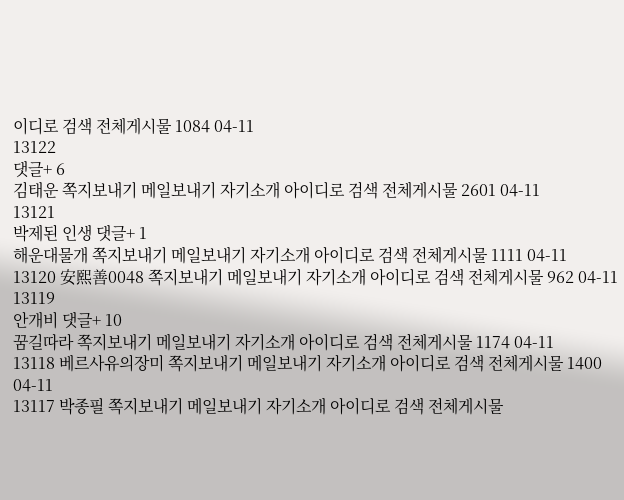이디로 검색 전체게시물 1084 04-11
13122
댓글+ 6
김태운 쪽지보내기 메일보내기 자기소개 아이디로 검색 전체게시물 2601 04-11
13121
박제된 인생 댓글+ 1
해운대물개 쪽지보내기 메일보내기 자기소개 아이디로 검색 전체게시물 1111 04-11
13120 安熙善0048 쪽지보내기 메일보내기 자기소개 아이디로 검색 전체게시물 962 04-11
13119
안개비 댓글+ 10
꿈길따라 쪽지보내기 메일보내기 자기소개 아이디로 검색 전체게시물 1174 04-11
13118 베르사유의장미 쪽지보내기 메일보내기 자기소개 아이디로 검색 전체게시물 1400 04-11
13117 박종필 쪽지보내기 메일보내기 자기소개 아이디로 검색 전체게시물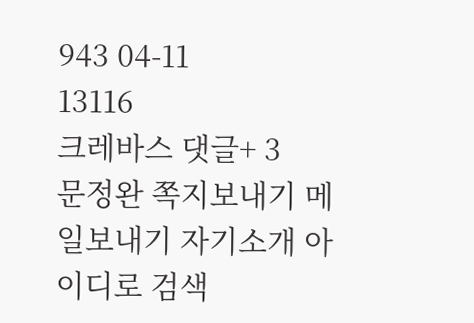943 04-11
13116
크레바스 댓글+ 3
문정완 쪽지보내기 메일보내기 자기소개 아이디로 검색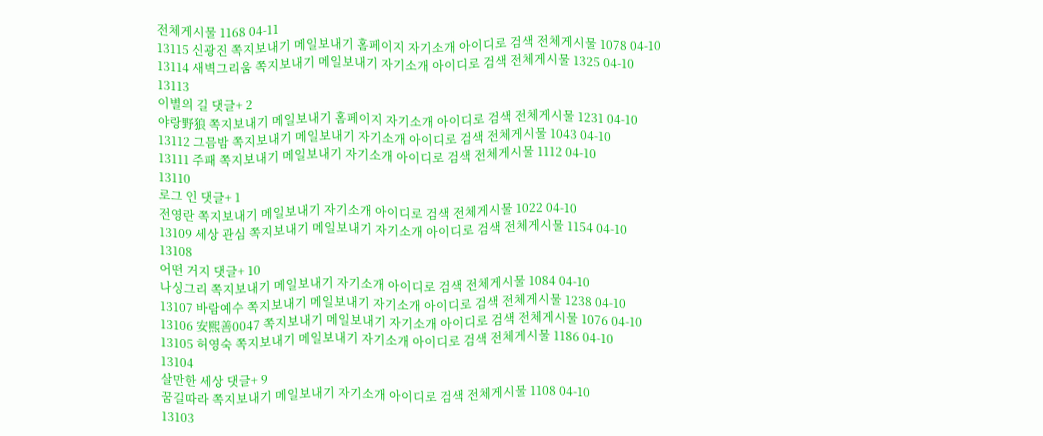전체게시물 1168 04-11
13115 신광진 쪽지보내기 메일보내기 홈페이지 자기소개 아이디로 검색 전체게시물 1078 04-10
13114 새벽그리움 쪽지보내기 메일보내기 자기소개 아이디로 검색 전체게시물 1325 04-10
13113
이별의 길 댓글+ 2
야랑野狼 쪽지보내기 메일보내기 홈페이지 자기소개 아이디로 검색 전체게시물 1231 04-10
13112 그믐밤 쪽지보내기 메일보내기 자기소개 아이디로 검색 전체게시물 1043 04-10
13111 주패 쪽지보내기 메일보내기 자기소개 아이디로 검색 전체게시물 1112 04-10
13110
로그 인 댓글+ 1
전영란 쪽지보내기 메일보내기 자기소개 아이디로 검색 전체게시물 1022 04-10
13109 세상 관심 쪽지보내기 메일보내기 자기소개 아이디로 검색 전체게시물 1154 04-10
13108
어떤 거지 댓글+ 10
나싱그리 쪽지보내기 메일보내기 자기소개 아이디로 검색 전체게시물 1084 04-10
13107 바람예수 쪽지보내기 메일보내기 자기소개 아이디로 검색 전체게시물 1238 04-10
13106 安熙善0047 쪽지보내기 메일보내기 자기소개 아이디로 검색 전체게시물 1076 04-10
13105 허영숙 쪽지보내기 메일보내기 자기소개 아이디로 검색 전체게시물 1186 04-10
13104
살만한 세상 댓글+ 9
꿈길따라 쪽지보내기 메일보내기 자기소개 아이디로 검색 전체게시물 1108 04-10
13103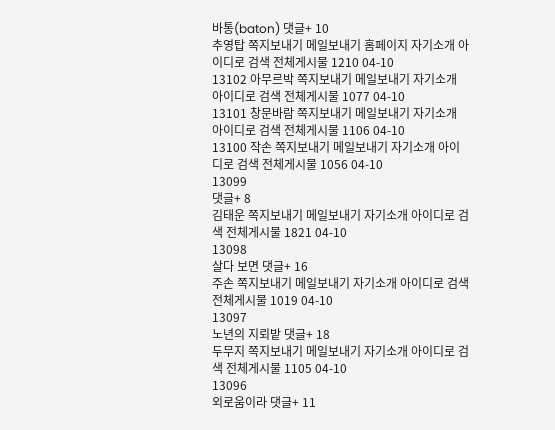바통(baton) 댓글+ 10
추영탑 쪽지보내기 메일보내기 홈페이지 자기소개 아이디로 검색 전체게시물 1210 04-10
13102 아무르박 쪽지보내기 메일보내기 자기소개 아이디로 검색 전체게시물 1077 04-10
13101 창문바람 쪽지보내기 메일보내기 자기소개 아이디로 검색 전체게시물 1106 04-10
13100 작손 쪽지보내기 메일보내기 자기소개 아이디로 검색 전체게시물 1056 04-10
13099
댓글+ 8
김태운 쪽지보내기 메일보내기 자기소개 아이디로 검색 전체게시물 1821 04-10
13098
살다 보면 댓글+ 16
주손 쪽지보내기 메일보내기 자기소개 아이디로 검색 전체게시물 1019 04-10
13097
노년의 지뢰밭 댓글+ 18
두무지 쪽지보내기 메일보내기 자기소개 아이디로 검색 전체게시물 1105 04-10
13096
외로움이라 댓글+ 11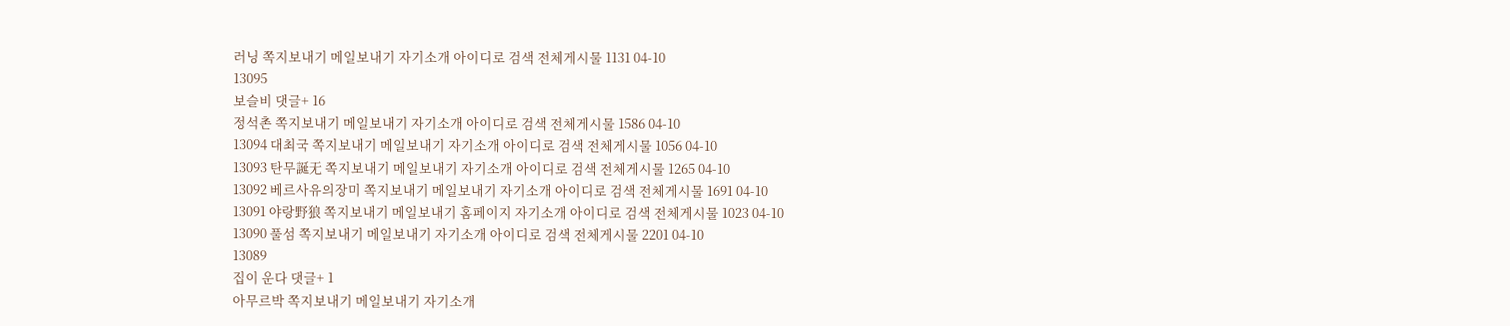러닝 쪽지보내기 메일보내기 자기소개 아이디로 검색 전체게시물 1131 04-10
13095
보슬비 댓글+ 16
정석촌 쪽지보내기 메일보내기 자기소개 아이디로 검색 전체게시물 1586 04-10
13094 대최국 쪽지보내기 메일보내기 자기소개 아이디로 검색 전체게시물 1056 04-10
13093 탄무誕无 쪽지보내기 메일보내기 자기소개 아이디로 검색 전체게시물 1265 04-10
13092 베르사유의장미 쪽지보내기 메일보내기 자기소개 아이디로 검색 전체게시물 1691 04-10
13091 야랑野狼 쪽지보내기 메일보내기 홈페이지 자기소개 아이디로 검색 전체게시물 1023 04-10
13090 풀섬 쪽지보내기 메일보내기 자기소개 아이디로 검색 전체게시물 2201 04-10
13089
집이 운다 댓글+ 1
아무르박 쪽지보내기 메일보내기 자기소개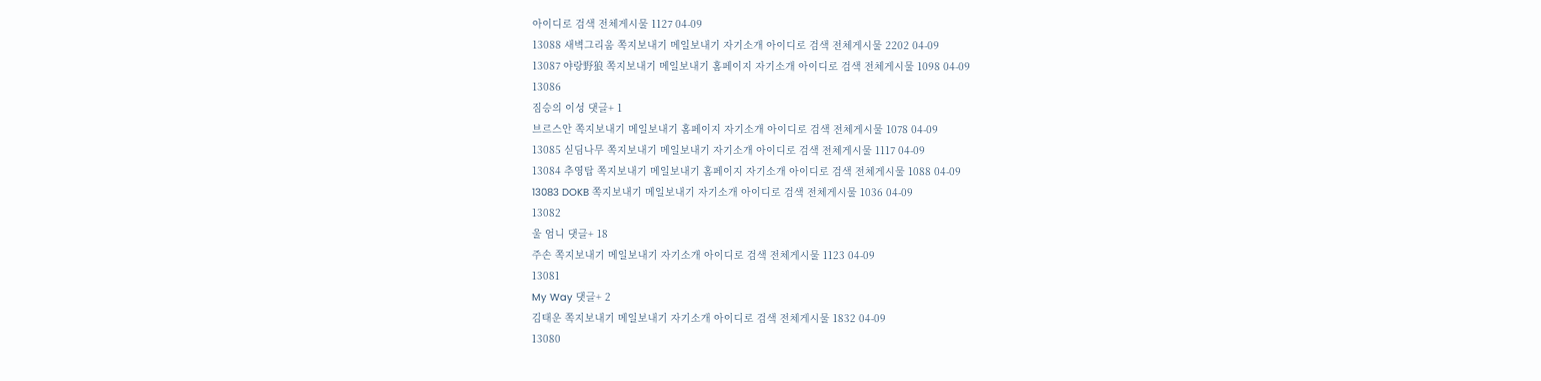아이디로 검색 전체게시물 1127 04-09
13088 새벽그리움 쪽지보내기 메일보내기 자기소개 아이디로 검색 전체게시물 2202 04-09
13087 야랑野狼 쪽지보내기 메일보내기 홈페이지 자기소개 아이디로 검색 전체게시물 1098 04-09
13086
짐승의 이성 댓글+ 1
브르스안 쪽지보내기 메일보내기 홈페이지 자기소개 아이디로 검색 전체게시물 1078 04-09
13085 싣딤나무 쪽지보내기 메일보내기 자기소개 아이디로 검색 전체게시물 1117 04-09
13084 추영탑 쪽지보내기 메일보내기 홈페이지 자기소개 아이디로 검색 전체게시물 1088 04-09
13083 DOKB 쪽지보내기 메일보내기 자기소개 아이디로 검색 전체게시물 1036 04-09
13082
울 엄니 댓글+ 18
주손 쪽지보내기 메일보내기 자기소개 아이디로 검색 전체게시물 1123 04-09
13081
My Way 댓글+ 2
김태운 쪽지보내기 메일보내기 자기소개 아이디로 검색 전체게시물 1832 04-09
13080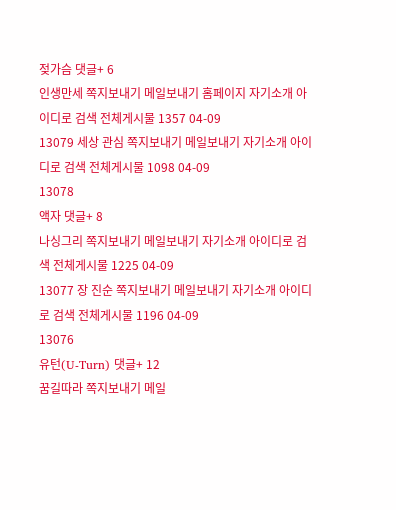젖가슴 댓글+ 6
인생만세 쪽지보내기 메일보내기 홈페이지 자기소개 아이디로 검색 전체게시물 1357 04-09
13079 세상 관심 쪽지보내기 메일보내기 자기소개 아이디로 검색 전체게시물 1098 04-09
13078
액자 댓글+ 8
나싱그리 쪽지보내기 메일보내기 자기소개 아이디로 검색 전체게시물 1225 04-09
13077 장 진순 쪽지보내기 메일보내기 자기소개 아이디로 검색 전체게시물 1196 04-09
13076
유턴(U-Turn) 댓글+ 12
꿈길따라 쪽지보내기 메일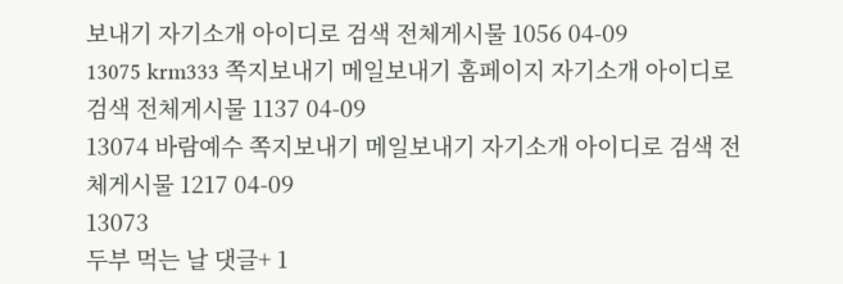보내기 자기소개 아이디로 검색 전체게시물 1056 04-09
13075 krm333 쪽지보내기 메일보내기 홈페이지 자기소개 아이디로 검색 전체게시물 1137 04-09
13074 바람예수 쪽지보내기 메일보내기 자기소개 아이디로 검색 전체게시물 1217 04-09
13073
두부 먹는 날 댓글+ 1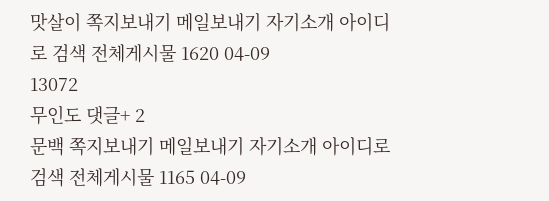맛살이 쪽지보내기 메일보내기 자기소개 아이디로 검색 전체게시물 1620 04-09
13072
무인도 댓글+ 2
문백 쪽지보내기 메일보내기 자기소개 아이디로 검색 전체게시물 1165 04-09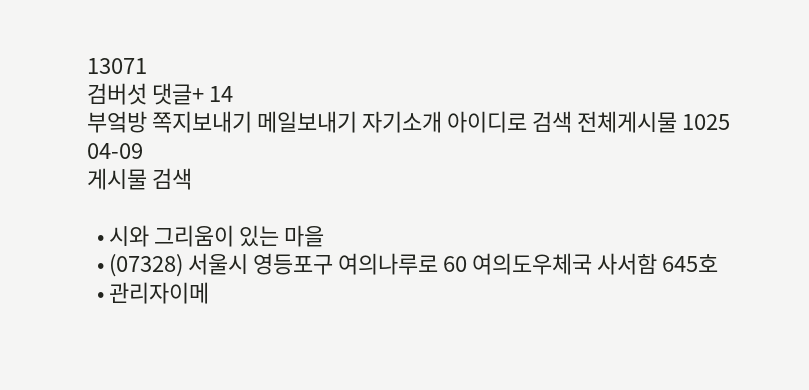13071
검버섯 댓글+ 14
부엌방 쪽지보내기 메일보내기 자기소개 아이디로 검색 전체게시물 1025 04-09
게시물 검색

  • 시와 그리움이 있는 마을
  • (07328) 서울시 영등포구 여의나루로 60 여의도우체국 사서함 645호
  • 관리자이메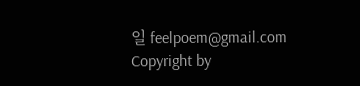일 feelpoem@gmail.com
Copyright by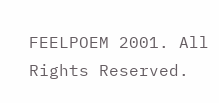FEELPOEM 2001. All Rights Reserved.